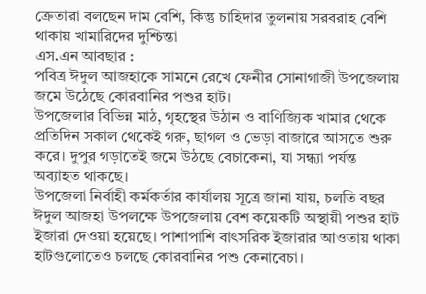ক্রেতারা বলছেন দাম বেশি, কিন্তু চাহিদার তুলনায় সরবরাহ বেশি থাকায় খামারিদের দুশ্চিন্তা
এস.এন আবছার :
পবিত্র ঈদুল আজহাকে সামনে রেখে ফেনীর সোনাগাজী উপজেলায় জমে উঠেছে কোরবানির পশুর হাট।
উপজেলার বিভিন্ন মাঠ, গৃহস্থের উঠান ও বাণিজ্যিক খামার থেকে প্রতিদিন সকাল থেকেই গরু, ছাগল ও ভেড়া বাজারে আসতে শুরু করে। দুপুর গড়াতেই জমে উঠছে বেচাকেনা, যা সন্ধ্যা পর্যন্ত অব্যাহত থাকছে।
উপজেলা নির্বাহী কর্মকর্তার কার্যালয় সূত্রে জানা যায়, চলতি বছর ঈদুল আজহা উপলক্ষে উপজেলায় বেশ কয়েকটি অস্থায়ী পশুর হাট ইজারা দেওয়া হয়েছে। পাশাপাশি বাৎসরিক ইজারার আওতায় থাকা হাটগুলোতেও চলছে কোরবানির পশু কেনাবেচা।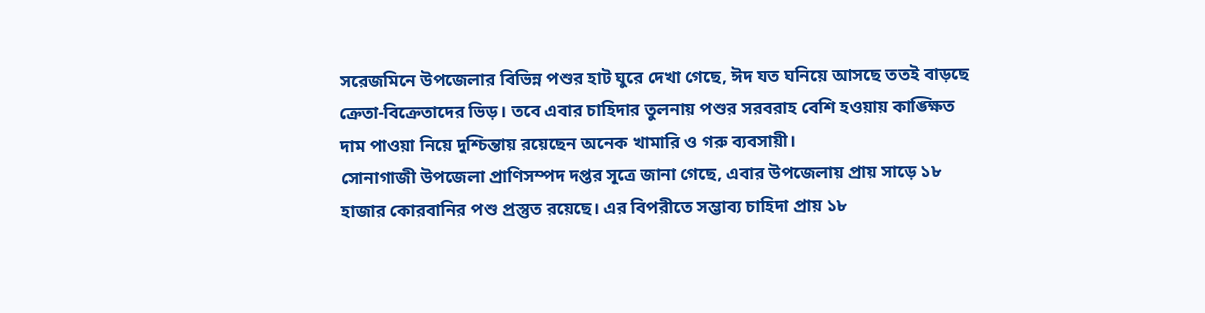সরেজমিনে উপজেলার বিভিন্ন পশুর হাট ঘুরে দেখা গেছে, ঈদ যত ঘনিয়ে আসছে ততই বাড়ছে ক্রেতা-বিক্রেতাদের ভিড়। তবে এবার চাহিদার তুলনায় পশুর সরবরাহ বেশি হওয়ায় কাঙ্ক্ষিত দাম পাওয়া নিয়ে দুশ্চিন্তায় রয়েছেন অনেক খামারি ও গরু ব্যবসায়ী।
সোনাগাজী উপজেলা প্রাণিসম্পদ দপ্তর সূত্রে জানা গেছে, এবার উপজেলায় প্রায় সাড়ে ১৮ হাজার কোরবানির পশু প্রস্তুত রয়েছে। এর বিপরীতে সম্ভাব্য চাহিদা প্রায় ১৮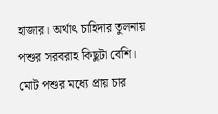হাজার। অর্থাৎ চাহিদার তুলনায় পশুর সরবরাহ কিছুটা বেশি। মোট পশুর মধ্যে প্রায় চার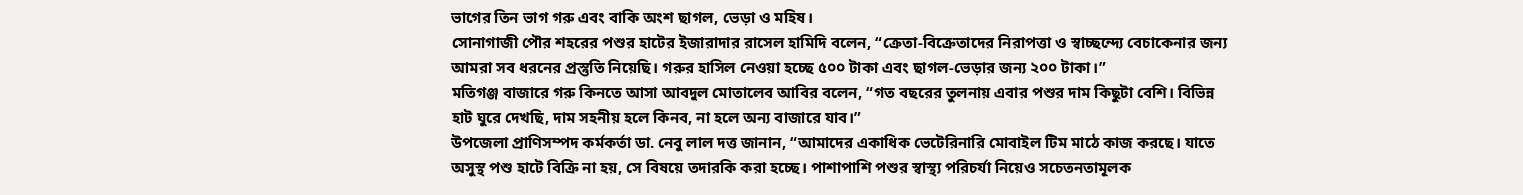ভাগের তিন ভাগ গরু এবং বাকি অংশ ছাগল, ভেড়া ও মহিষ।
সোনাগাজী পৌর শহরের পশুর হাটের ইজারাদার রাসেল হামিদি বলেন, “ক্রেতা-বিক্রেতাদের নিরাপত্তা ও স্বাচ্ছন্দ্যে বেচাকেনার জন্য আমরা সব ধরনের প্রস্তুতি নিয়েছি। গরুর হাসিল নেওয়া হচ্ছে ৫০০ টাকা এবং ছাগল-ভেড়ার জন্য ২০০ টাকা।”
মতিগঞ্জ বাজারে গরু কিনতে আসা আবদুল মোতালেব আবির বলেন, “গত বছরের তুলনায় এবার পশুর দাম কিছুটা বেশি। বিভিন্ন হাট ঘুরে দেখছি, দাম সহনীয় হলে কিনব, না হলে অন্য বাজারে যাব।”
উপজেলা প্রাণিসম্পদ কর্মকর্তা ডা. নেবু লাল দত্ত জানান, “আমাদের একাধিক ভেটেরিনারি মোবাইল টিম মাঠে কাজ করছে। যাতে অসুস্থ পশু হাটে বিক্রি না হয়, সে বিষয়ে তদারকি করা হচ্ছে। পাশাপাশি পশুর স্বাস্থ্য পরিচর্যা নিয়েও সচেতনতামূলক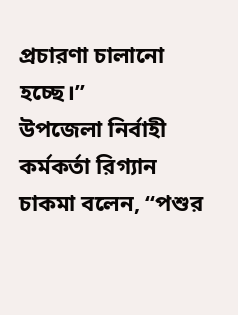প্রচারণা চালানো হচ্ছে।”
উপজেলা নির্বাহী কর্মকর্তা রিগ্যান চাকমা বলেন, “পশুর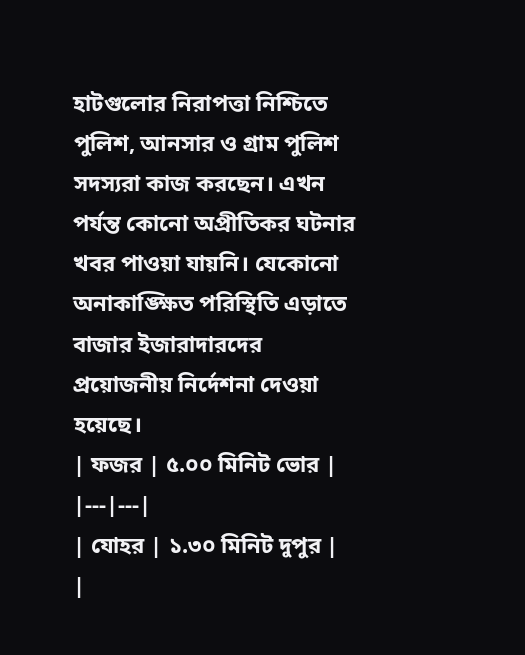হাটগুলোর নিরাপত্তা নিশ্চিতে পুলিশ, আনসার ও গ্রাম পুলিশ সদস্যরা কাজ করছেন। এখন পর্যন্ত কোনো অপ্রীতিকর ঘটনার খবর পাওয়া যায়নি। যেকোনো অনাকাঙ্ক্ষিত পরিস্থিতি এড়াতে বাজার ইজারাদারদের প্রয়োজনীয় নির্দেশনা দেওয়া হয়েছে।
| ফজর | ৫.০০ মিনিট ভোর |
|---|---|
| যোহর | ১.৩০ মিনিট দুপুর |
|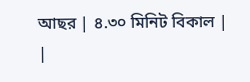আছর | ৪.৩০ মিনিট বিকাল |
|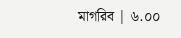মাগরিব | ৬.০০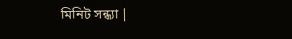মিনিট সন্ধ্যা |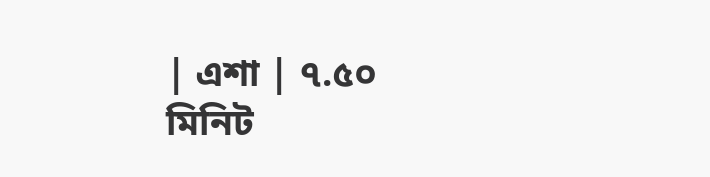| এশা | ৭.৫০ মিনিট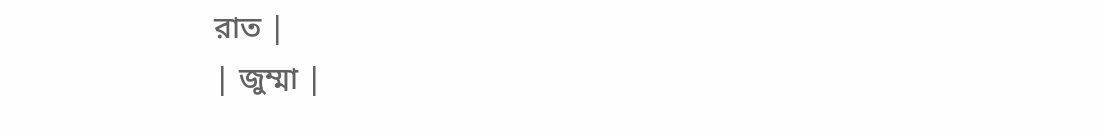রাত |
| জুম্মা |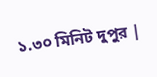১.৩০ মিনিট দুপুর |